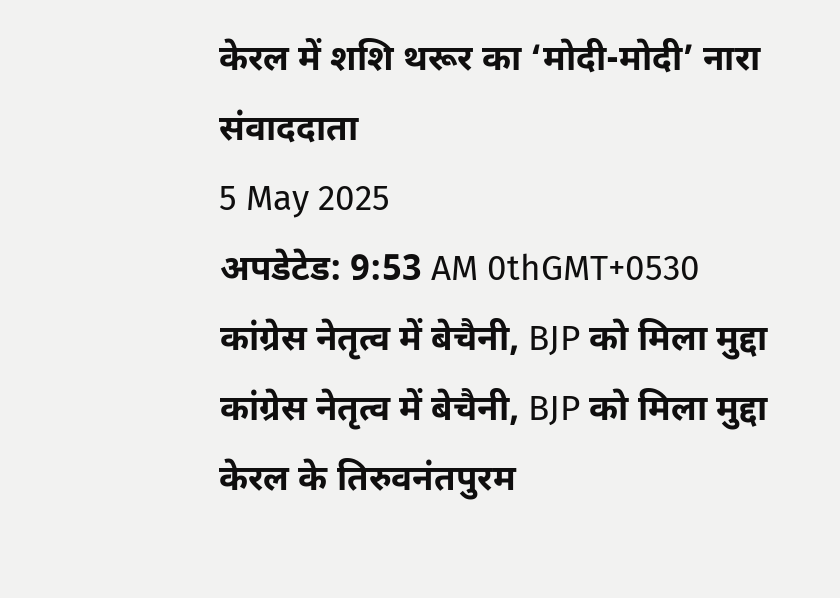केरल में शशि थरूर का ‘मोदी-मोदी’ नारा
संवाददाता
5 May 2025
अपडेटेड: 9:53 AM 0thGMT+0530
कांग्रेस नेतृत्व में बेचैनी, BJP को मिला मुद्दा
कांग्रेस नेतृत्व में बेचैनी, BJP को मिला मुद्दा
केरल के तिरुवनंतपुरम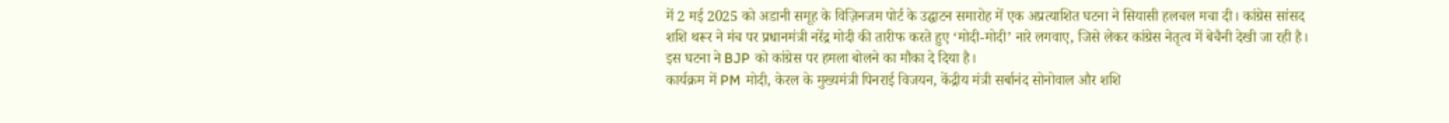में 2 मई 2025 को अडानी समूह के विज़िनजम पोर्ट के उद्घाटन समारोह में एक अप्रत्याशित घटना ने सियासी हलचल मचा दी। कांग्रेस सांसद शशि थरूर ने मंच पर प्रधानमंत्री नरेंद्र मोदी की तारीफ करते हुए ‘मोदी-मोदी’ नारे लगवाए, जिसे लेकर कांग्रेस नेतृत्व में बेचैनी देखी जा रही है। इस घटना ने BJP को कांग्रेस पर हमला बोलने का मौका दे दिया है।
कार्यक्रम में PM मोदी, केरल के मुख्यमंत्री पिनराई विजयन, केंद्रीय मंत्री सर्बानंद सोनोवाल और शशि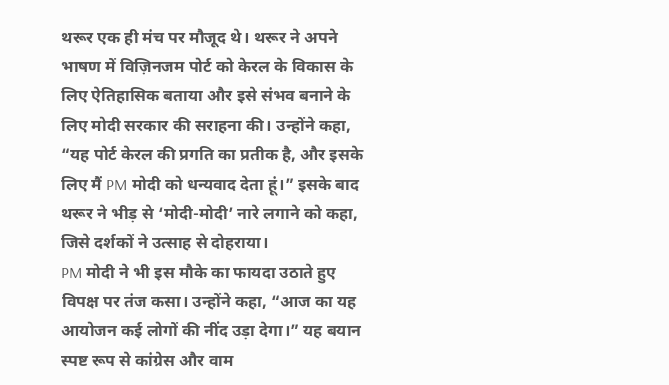थरूर एक ही मंच पर मौजूद थे। थरूर ने अपने भाषण में विज़िनजम पोर्ट को केरल के विकास के लिए ऐतिहासिक बताया और इसे संभव बनाने के लिए मोदी सरकार की सराहना की। उन्होंने कहा, “यह पोर्ट केरल की प्रगति का प्रतीक है, और इसके लिए मैं PM मोदी को धन्यवाद देता हूं।” इसके बाद थरूर ने भीड़ से ‘मोदी-मोदी’ नारे लगाने को कहा, जिसे दर्शकों ने उत्साह से दोहराया।
PM मोदी ने भी इस मौके का फायदा उठाते हुए विपक्ष पर तंज कसा। उन्होंने कहा, “आज का यह आयोजन कई लोगों की नींद उड़ा देगा।” यह बयान स्पष्ट रूप से कांग्रेस और वाम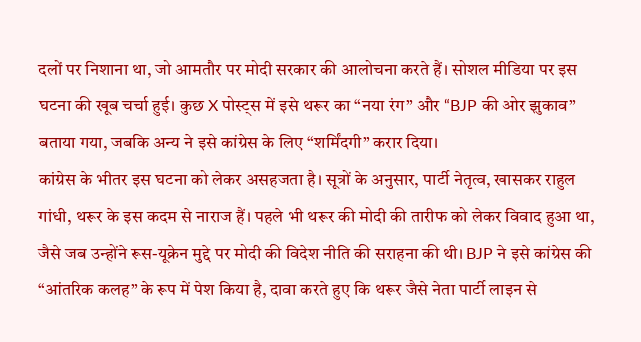दलों पर निशाना था, जो आमतौर पर मोदी सरकार की आलोचना करते हैं। सोशल मीडिया पर इस घटना की खूब चर्चा हुई। कुछ X पोस्ट्स में इसे थरूर का “नया रंग” और “BJP की ओर झुकाव” बताया गया, जबकि अन्य ने इसे कांग्रेस के लिए “शर्मिंदगी” करार दिया।
कांग्रेस के भीतर इस घटना को लेकर असहजता है। सूत्रों के अनुसार, पार्टी नेतृत्व, खासकर राहुल गांधी, थरूर के इस कदम से नाराज हैं। पहले भी थरूर की मोदी की तारीफ को लेकर विवाद हुआ था, जैसे जब उन्होंने रूस-यूक्रेन मुद्दे पर मोदी की विदेश नीति की सराहना की थी। BJP ने इसे कांग्रेस की “आंतरिक कलह” के रूप में पेश किया है, दावा करते हुए कि थरूर जैसे नेता पार्टी लाइन से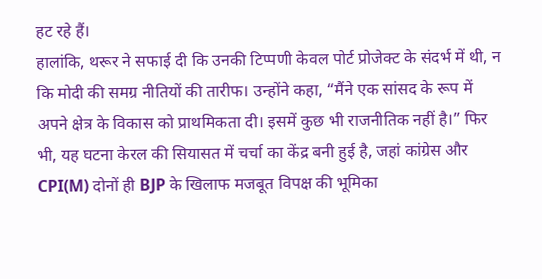हट रहे हैं।
हालांकि, थरूर ने सफाई दी कि उनकी टिप्पणी केवल पोर्ट प्रोजेक्ट के संदर्भ में थी, न कि मोदी की समग्र नीतियों की तारीफ। उन्होंने कहा, “मैंने एक सांसद के रूप में अपने क्षेत्र के विकास को प्राथमिकता दी। इसमें कुछ भी राजनीतिक नहीं है।” फिर भी, यह घटना केरल की सियासत में चर्चा का केंद्र बनी हुई है, जहां कांग्रेस और CPI(M) दोनों ही BJP के खिलाफ मजबूत विपक्ष की भूमिका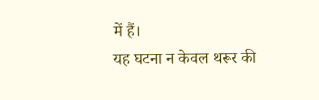में हैं।
यह घटना न केवल थरूर की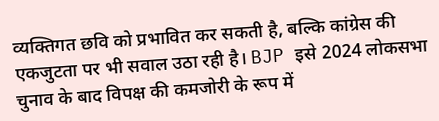व्यक्तिगत छवि को प्रभावित कर सकती है, बल्कि कांग्रेस की एकजुटता पर भी सवाल उठा रही है। BJP इसे 2024 लोकसभा चुनाव के बाद विपक्ष की कमजोरी के रूप में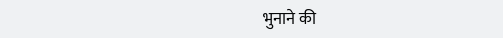भुनाने की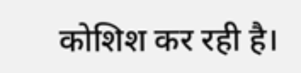कोशिश कर रही है।